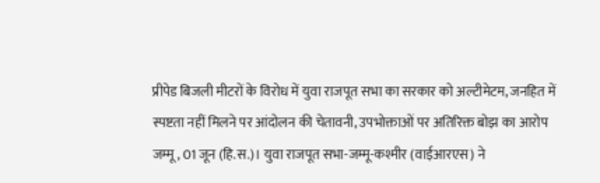प्रीपेड बिजली मीटरों के विरोध में युवा राजपूत सभा का सरकार को अल्टीमेटम, जनहित में स्पष्टता नहीं मिलने पर आंदोलन की चेतावनी, उपभोक्ताओं पर अतिरिक्त बोझ का आरोप
जम्मू, 01 जून (हि.स.)। युवा राजपूत सभा-जम्मू-कश्मीर (वाईआरएस) ने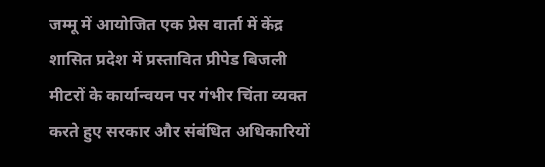जम्मू में आयोजित एक प्रेस वार्ता में केंद्र शासित प्रदेश में प्रस्तावित प्रीपेड बिजली मीटरों के कार्यान्वयन पर गंभीर चिंता व्यक्त करते हुए सरकार और संबंधित अधिकारियों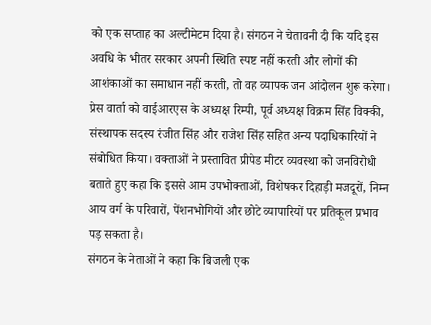को एक सप्ताह का अल्टीमेटम दिया है। संगठन ने चेतावनी दी कि यदि इस अवधि के भीतर सरकार अपनी स्थिति स्पष्ट नहीं करती और लोगों की आशंकाओं का समाधान नहीं करती, तो वह व्यापक जन आंदोलन शुरू करेगा। प्रेस वार्ता को वाईआरएस के अध्यक्ष रिम्पी, पूर्व अध्यक्ष विक्रम सिंह विक्की, संस्थापक सदस्य रंजीत सिंह और राजेश सिंह सहित अन्य पदाधिकारियों ने संबोधित किया। वक्ताओं ने प्रस्तावित प्रीपेड मीटर व्यवस्था को जनविरोधी बताते हुए कहा कि इससे आम उपभोक्ताओं, विशेषकर दिहाड़ी मजदूरों, निम्न आय वर्ग के परिवारों, पेंशनभोगियों और छोटे व्यापारियों पर प्रतिकूल प्रभाव पड़ सकता है।
संगठन के नेताओं ने कहा कि बिजली एक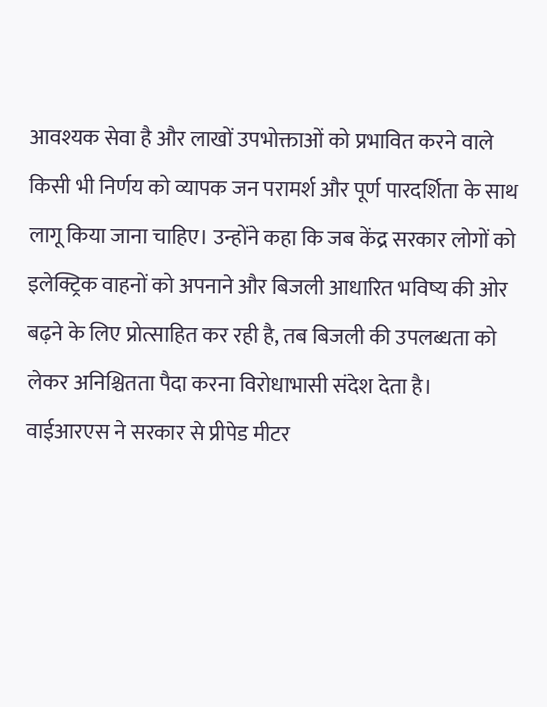आवश्यक सेवा है और लाखों उपभोक्ताओं को प्रभावित करने वाले किसी भी निर्णय को व्यापक जन परामर्श और पूर्ण पारदर्शिता के साथ लागू किया जाना चाहिए। उन्होंने कहा कि जब केंद्र सरकार लोगों को इलेक्ट्रिक वाहनों को अपनाने और बिजली आधारित भविष्य की ओर बढ़ने के लिए प्रोत्साहित कर रही है, तब बिजली की उपलब्धता को लेकर अनिश्चितता पैदा करना विरोधाभासी संदेश देता है। वाईआरएस ने सरकार से प्रीपेड मीटर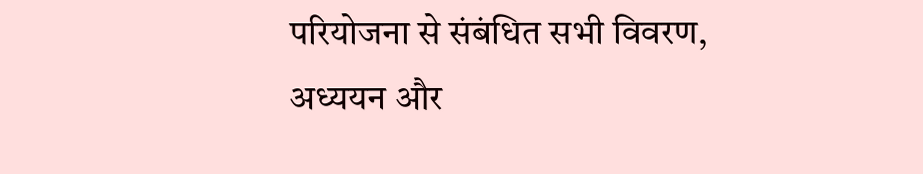परियोजना से संबंधित सभी विवरण, अध्ययन और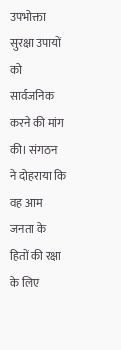उपभोक्ता सुरक्षा उपायों को सार्वजनिक करने की मांग की। संगठन ने दोहराया कि वह आम जनता के हितों की रक्षा के लिए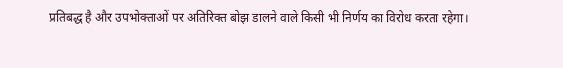प्रतिबद्ध है और उपभोक्ताओं पर अतिरिक्त बोझ डालने वाले किसी भी निर्णय का विरोध करता रहेगा।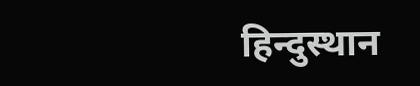हिन्दुस्थान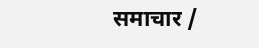समाचार /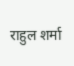राहुल शर्मा